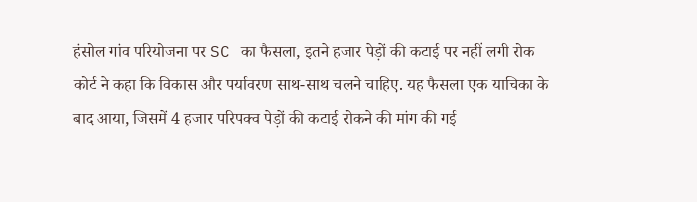हंसोल गांव परियोजना पर SC का फैसला, इतने हजार पेड़ों की कटाई पर नहीं लगी रोक
कोर्ट ने कहा कि विकास और पर्यावरण साथ-साथ चलने चाहिए. यह फैसला एक याचिका के बाद आया, जिसमें 4 हजार परिपक्व पेड़ों की कटाई रोकने की मांग की गई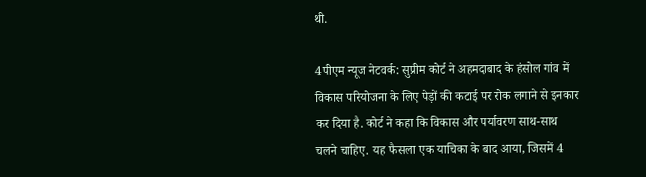थी.

4पीएम न्यूज नेटवर्क: सुप्रीम कोर्ट ने अहमदाबाद के हंसोल गांव में विकास परियोजना के लिए पेड़ों की कटाई पर रोक लगाने से इनकार कर दिया है. कोर्ट ने कहा कि विकास और पर्यावरण साथ-साथ चलने चाहिए. यह फैसला एक याचिका के बाद आया, जिसमें 4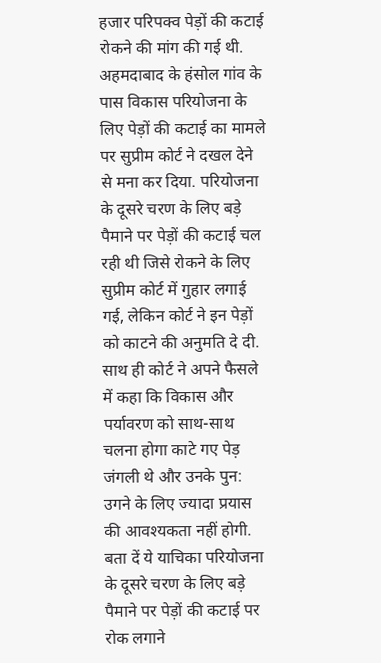हजार परिपक्व पेड़ों की कटाई रोकने की मांग की गई थी.
अहमदाबाद के हंसोल गांव के पास विकास परियोजना के लिए पेड़ों की कटाई का मामले पर सुप्रीम कोर्ट ने दखल देने से मना कर दिया. परियोजना के दूसरे चरण के लिए बड़े पैमाने पर पेड़ों की कटाई चल रही थी जिसे रोकने के लिए सुप्रीम कोर्ट में गुहार लगाई गई, लेकिन कोर्ट ने इन पेड़ों को काटने की अनुमति दे दी.
साथ ही कोर्ट ने अपने फैसले में कहा कि विकास और पर्यावरण को साथ-साथ चलना होगा काटे गए पेड़ जंगली थे और उनके पुन: उगने के लिए ज्यादा प्रयास की आवश्यकता नहीं होगी. बता दें ये याचिका परियोजना के दूसरे चरण के लिए बड़े पैमाने पर पेड़ों की कटाई पर रोक लगाने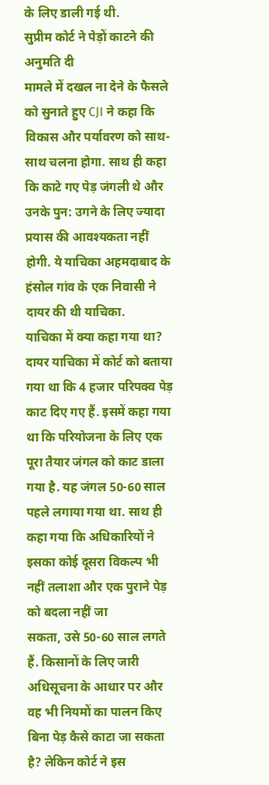के लिए डाली गई थी.
सुप्रीम कोर्ट ने पेड़ों काटने की अनुमति दी
मामले में दखल ना देने के फैसले को सुनाते हुए CJI ने कहा कि विकास और पर्यावरण को साथ-साथ चलना होगा. साथ ही कहा कि काटे गए पेड़ जंगली थे और उनके पुन: उगने के लिए ज्यादा प्रयास की आवश्यकता नहीं होगी. ये याचिका अहमदाबाद के हंसोल गांव के एक निवासी ने दायर की थी याचिका.
याचिका में क्या कहा गया था?
दायर याचिका में कोर्ट को बताया गया था कि 4 हजार परिपक्व पेड़ काट दिए गए हैं. इसमें कहा गया था कि परियोजना के लिए एक पूरा तैयार जंगल को काट डाला गया है. यह जंगल 50-60 साल पहले लगाया गया था. साथ ही कहा गया कि अधिकारियों ने इसका कोई दूसरा विकल्प भी नहीं तलाशा और एक पुराने पेड़ को बदला नहीं जा
सकता, उसे 50-60 साल लगते हैं. किसानों के लिए जारी अधिसूचना के आधार पर और वह भी नियमों का पालन किए बिना पेड़ कैसे काटा जा सकता है? लेकिन कोर्ट ने इस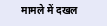मामले में दखल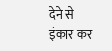देने से इंकार कर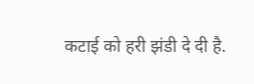कटाई को हरी झंडी दे दी है.